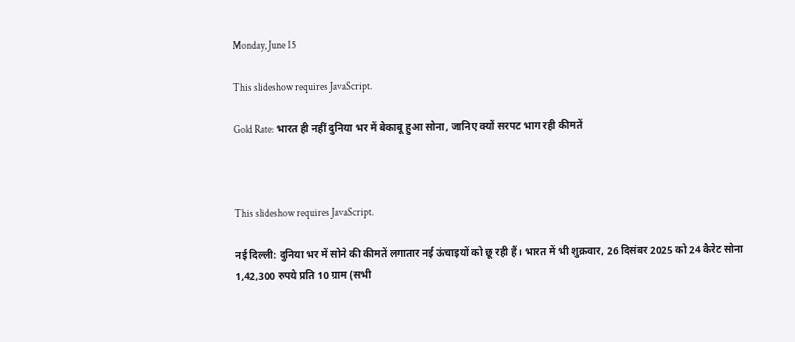Monday, June 15

This slideshow requires JavaScript.

Gold Rate: भारत ही नहीं दुनिया भर में बेकाबू हुआ सोना, जानिए क्यों सरपट भाग रही कीमतें



This slideshow requires JavaScript.

नई दिल्ली: दुनिया भर में सोने की कीमतें लगातार नई ऊंचाइयों को छू रही हैं। भारत में भी शुक्रवार, 26 दिसंबर 2025 को 24 कैरेट सोना 1,42,300 रुपये प्रति 10 ग्राम (सभी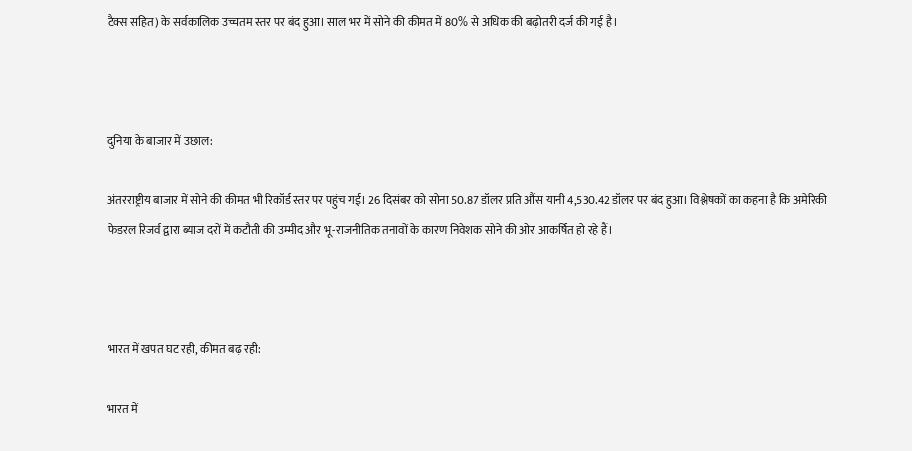टैक्स सहित) के सर्वकालिक उच्चतम स्तर पर बंद हुआ। साल भर में सोने की कीमत में 80% से अधिक की बढ़ोतरी दर्ज की गई है।



दुनिया के बाजार में उछाल:

अंतरराष्ट्रीय बाजार में सोने की कीमत भी रिकॉर्ड स्तर पर पहुंच गई। 26 दिसंबर को सोना 50.87 डॉलर प्रति औंस यानी 4,530.42 डॉलर पर बंद हुआ। विश्लेषकों का कहना है कि अमेरिकी फेडरल रिजर्व द्वारा ब्याज दरों में कटौती की उम्मीद और भू-राजनीतिक तनावों के कारण निवेशक सोने की ओर आकर्षित हो रहे हैं।



भारत में खपत घट रही, कीमत बढ़ रही:

भारत में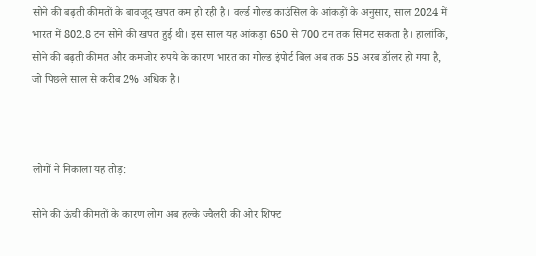सोने की बढ़ती कीमतों के बावजूद खपत कम हो रही है। वर्ल्ड गोल्ड काउंसिल के आंकड़ों के अनुसार, साल 2024 में भारत में 802.8 टन सोने की खपत हुई थी। इस साल यह आंकड़ा 650 से 700 टन तक सिमट सकता है। हालांकि, सोने की बढ़ती कीमत और कमजोर रुपये के कारण भारत का गोल्ड इंपोर्ट बिल अब तक 55 अरब डॉलर हो गया है, जो पिछले साल से करीब 2% अधिक है।



लोगों ने निकाला यह तोड़:

सोने की ऊंची कीमतों के कारण लोग अब हल्के ज्वैलरी की ओर शिफ्ट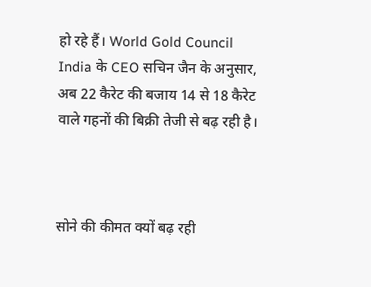हो रहे हैं। World Gold Council India के CEO सचिन जैन के अनुसार, अब 22 कैरेट की बजाय 14 से 18 कैरेट वाले गहनों की बिक्री तेजी से बढ़ रही है।



सोने की कीमत क्यों बढ़ रही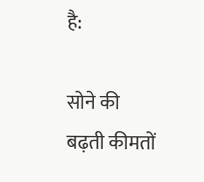है:

सोने की बढ़ती कीमतों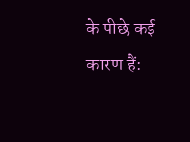के पीछे कई कारण हैं: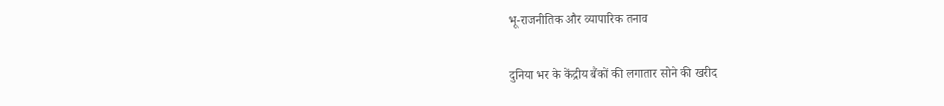भू-राजनीतिक और व्यापारिक तनाव

दुनिया भर के केंद्रीय बैंकों की लगातार सोने की खरीद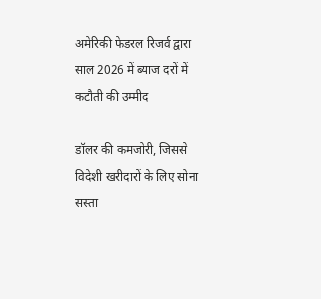अमेरिकी फेडरल रिजर्व द्वारा साल 2026 में ब्याज दरों में कटौती की उम्मीद

डॉलर की कमजोरी, जिससे विदेशी खरीदारों के लिए सोना सस्ता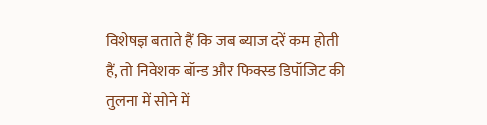विशेषज्ञ बताते हैं कि जब ब्याज दरें कम होती हैं, तो निवेशक बॉन्ड और फिक्स्ड डिपॉजिट की तुलना में सोने में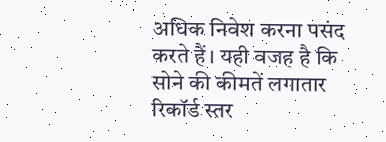अधिक निवेश करना पसंद करते हैं। यही वजह है कि सोने की कीमतें लगातार रिकॉर्ड स्तर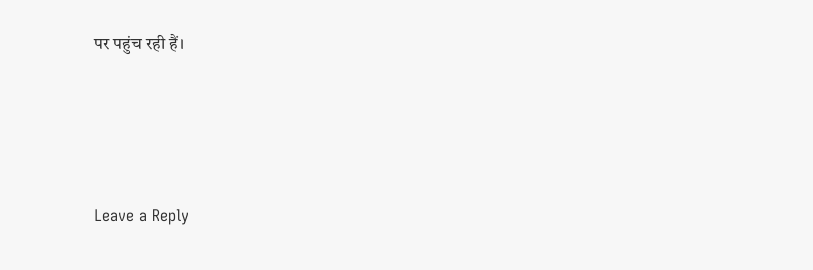पर पहुंच रही हैं।





Leave a Reply